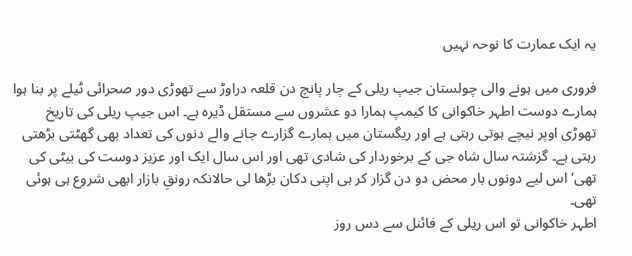یہ ایک عمارت کا نوحہ نہیں

فروری میں ہونے والی چولستان جیپ ریلی کے چار پانچ دن قلعہ دراوڑ سے تھوڑی دور صحرائی ٹیلے پر بنا ہوا ہمارے دوست اطہر خاکوانی کا کیمپ ہمارا دو عشروں سے مستقل ڈیرہ ہے۔ اس جیپ ریلی کی تاریخ تھوڑی اوپر نیچے ہوتی رہتی ہے اور ریگستان میں ہمارے گزارے جانے والے دنوں کی تعداد بھی گھٹتی بڑھتی رہتی ہے۔ گزشتہ سال شاہ جی کے برخوردار کی شادی تھی اور اس سال ایک اور عزیز دوست کی بیٹی کی تھی‘ اس لیے دونوں بار محض دو دن گزار کر ہی اپنی دکان بڑھا لی حالانکہ رونقِ بازار ابھی شروع ہی ہوئی تھی۔
اطہر خاکوانی تو اس ریلی کے فائنل سے دس روز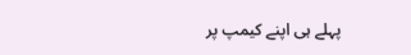پہلے ہی اپنے کیمپ پر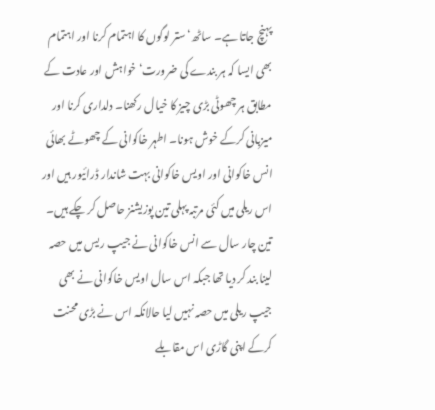پہنچ جاتا ہے۔ ساٹھ‘ ستر لوگوں کا اہتمام کرنا اور اہتمام بھی ایسا کہ ہر بندے کی ضرورت‘ خواہش اور عادت کے مطابق ہر چھوٹی بڑی چیز کا خیال رکھنا۔ دلداری کرنا اور میزبانی کرکے خوش ہونا۔ اطہر خاکوانی کے چھوٹے بھائی انس خاکوانی اور اویس خاکوانی بہت شاندار ڈرائیور ہیں اور اس ریلی میں کئی مرتبہ پہلی تین پوزیشنز حاصل کر چکے ہیں۔ تین چار سال سے انس خاکوانی نے جیپ ریس میں حصہ لینا بند کر دیا تھا جبکہ اس سال اویس خاکوانی نے بھی جیپ ریلی میں حصہ نہیں لیا حالانکہ اس نے بڑی محنت کرکے اپنی گاڑی اس مقابلے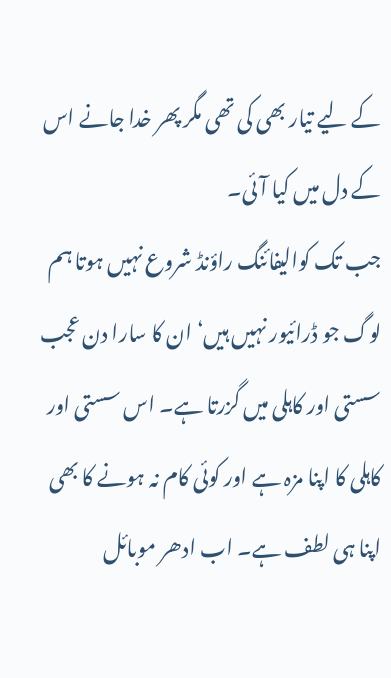کے لیے تیار بھی کی تھی مگر پھر خدا جانے اس کے دل میں کیا آئی۔
جب تک کوالیفائنگ راؤنڈ شروع نہیں ہوتا ہم لوگ جو ڈرائیور نہیں ہیں‘ ان کا سارا دن عجب سستی اور کاہلی میں گزرتا ہے۔ اس سستی اور کاہلی کا اپنا مزہ ہے اور کوئی کام نہ ہونے کا بھی اپنا ہی لطف ہے۔ اب ادھر موبائل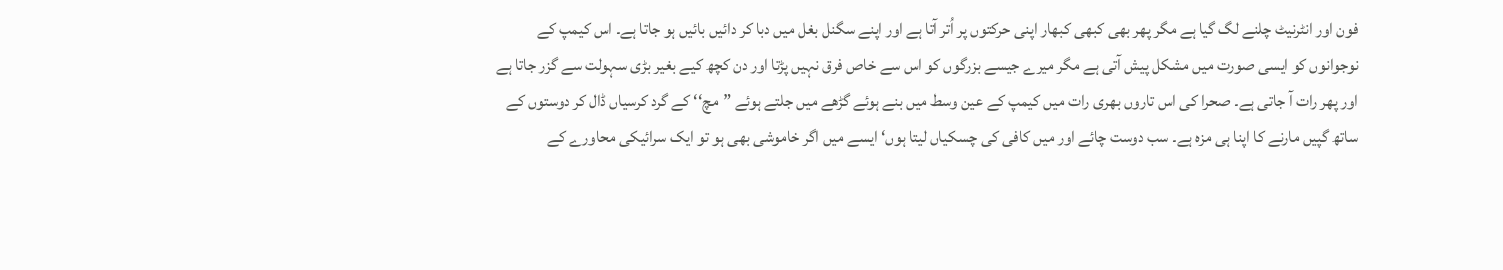فون اور انٹرنیٹ چلنے لگ گیا ہے مگر پھر بھی کبھی کبھار اپنی حرکتوں پر اُتر آتا ہے اور اپنے سگنل بغل میں دبا کر دائیں بائیں ہو جاتا ہے۔ اس کیمپ کے نوجوانوں کو ایسی صورت میں مشکل پیش آتی ہے مگر میرے جیسے بزرگوں کو اس سے خاص فرق نہیں پڑتا اور دن کچھ کیے بغیر بڑی سہولت سے گزر جاتا ہے اور پھر رات آ جاتی ہے۔ صحرا کی اس تاروں بھری رات میں کیمپ کے عین وسط میں بنے ہوئے گڑھے میں جلتے ہوئے ”مچ‘‘ کے گرد کرسیاں ڈال کر دوستوں کے ساتھ گپیں مارنے کا اپنا ہی مزہ ہے۔ سب دوست چائے اور میں کافی کی چسکیاں لیتا ہوں‘ ایسے میں اگر خاموشی بھی ہو تو ایک سرائیکی محاورے کے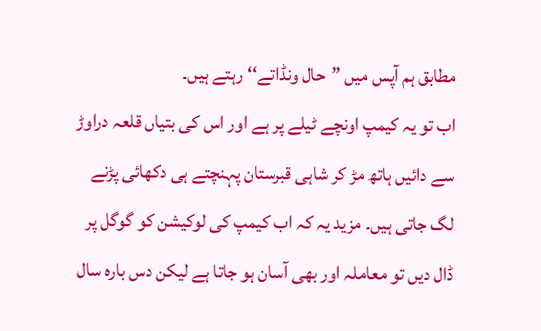مطابق ہم آپس میں ”حال ونڈاتے‘‘ رہتے ہیں۔
اب تو یہ کیمپ اونچے ٹیلے پر ہے اور اس کی بتیاں قلعہ دراوڑ سے دائیں ہاتھ مڑ کر شاہی قبرستان پہنچتے ہی دکھائی پڑنے لگ جاتی ہیں۔ مزید یہ کہ اب کیمپ کی لوکیشن کو گوگل پر ڈال دیں تو معاملہ اور بھی آسان ہو جاتا ہے لیکن دس بارہ سال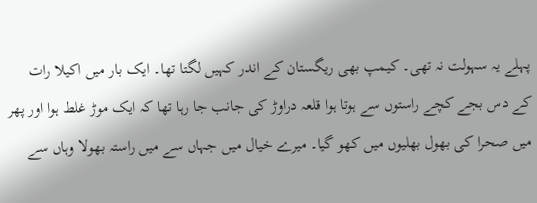پہلے یہ سہولت نہ تھی۔ کیمپ بھی ریگستان کے اندر کہیں لگتا تھا۔ ایک بار میں اکیلا رات کے دس بجے کچے راستوں سے ہوتا ہوا قلعہ دراوڑ کی جانب جا رہا تھا کہ ایک موڑ غلط ہوا اور پھر میں صحرا کی بھول بھلیوں میں کھو گیا۔ میرے خیال میں جہاں سے میں راستہ بھولا وہاں سے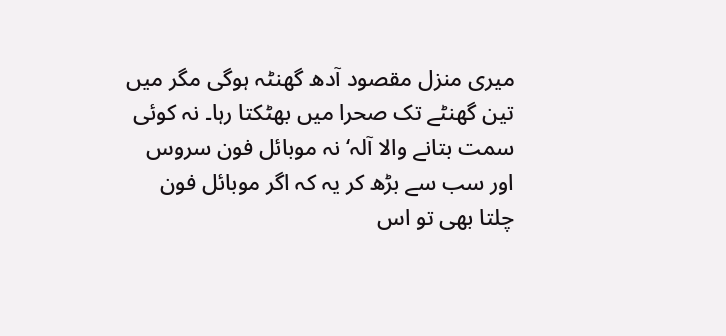میری منزل مقصود آدھ گھنٹہ ہوگی مگر میں تین گھنٹے تک صحرا میں بھٹکتا رہا۔ نہ کوئی سمت بتانے والا آلہ‘ نہ موبائل فون سروس اور سب سے بڑھ کر یہ کہ اگر موبائل فون چلتا بھی تو اس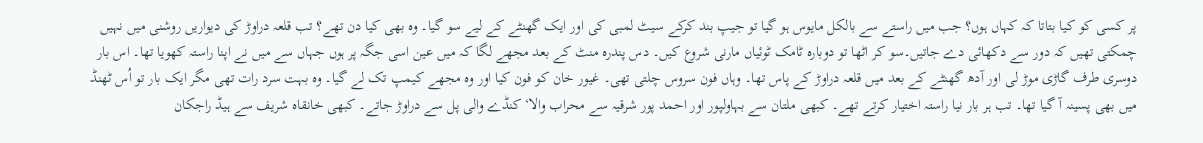پر کسی کو کیا بتاتا کہ کہاں ہوں؟ جب میں راستے سے بالکل مایوس ہو گیا تو جیپ بند کرکے سیٹ لمبی کی اور ایک گھنٹے کے لیے سو گیا۔ وہ بھی کیا دن تھے؟ تب قلعہ دراوڑ کی دیواریں روشنی میں نہیں چمکتی تھیں کہ دور سے دکھائی دے جاتیں۔سو کر اٹھا تو دوبارہ ٹامک ٹوئیاں مارنی شروع کیں۔ دس پندرہ منٹ کے بعد مجھے لگا کہ میں عین اسی جگہ پر ہوں جہاں سے میں نے اپنا راستہ کھویا تھا۔ اس بار دوسری طرف گاڑی موڑ لی اور آدھ گھنٹے کے بعد میں قلعہ دراوڑ کے پاس تھا۔ وہاں فون سروس چلتی تھی۔ غیور خان کو فون کیا اور وہ مجھے کیمپ تک لے گیا۔ وہ بہت سرد رات تھی مگر ایک بار تو اُس ٹھنڈ میں بھی پسینہ آ گیا تھا۔ تب ہر بار نیا راستہ اختیار کرتے تھے۔ کبھی ملتان سے بہاولپور اور احمد پور شرقیہ سے محراب والا‘ کنڈے والی پل سے دراوڑ جاتے۔ کبھی خانقاہ شریف سے ہیڈ راجکان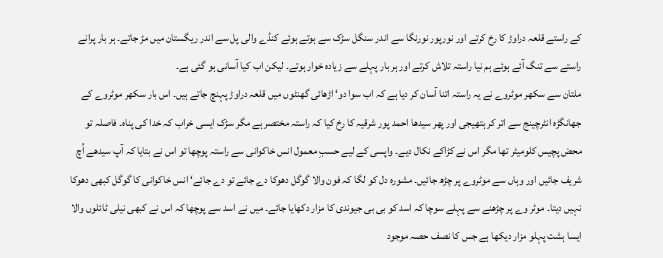کے راستے قلعہ دراوڑ کا رخ کرتے اور نورپور نورنگا سے اندر سنگل سڑک سے ہوتے ہوئے کنڈے والی پل سے اندر ریگستان میں مڑ جاتے۔ ہر بار پرانے راستے سے تنگ آئے ہوئے ہم نیا راستہ تلاش کرتے اور ہر بار پہلے سے زیادہ خوار ہوتے۔ لیکن اب کیا آسانی ہو گئی ہے۔
ملتان سے سکھر موٹروے نے یہ راستہ اتنا آسان کر دیا ہے کہ اب سوا دو‘ اڑھائی گھنٹوں میں قلعہ دراوڑ پہنچ جاتے ہیں۔ اس بار سکھر موٹروے کے جھانگڑہ انٹرچینج سے اتر کر ہتھیجی اور پھر سیدھا احمد پور شرقیہ کا رخ کیا کہ راستہ مختصر ہے مگر سڑک ایسی خراب کہ خدا کی پناہ۔ فاصلہ تو محض پچیس کلومیٹر تھا مگر اس نے کڑاکے نکال دیے۔ واپسی کے لیے حسبِ معمول انس خاکوانی سے راستہ پوچھا تو اس نے بتایا کہ آپ سیدھے اُچ شریف جائیں اور وہاں سے موٹروے پر چڑھ جائیں۔ مشورہ دل کو لگا کہ فون والا گوگل دھوکا دے جائے تو دے جائے‘ انس خاکوانی کا گوگل کبھی دھوکا نہیں دیتا۔ موٹر وے پر چڑھنے سے پہلے سوچا کہ اسد کو بی بی جیوندی کا مزار دکھایا جائے۔ میں نے اسد سے پوچھا کہ اس نے کبھی نیلی ٹائلوں والا ایسا ہشت پہلو مزار دیکھا ہے جس کا نصف حصہ موجود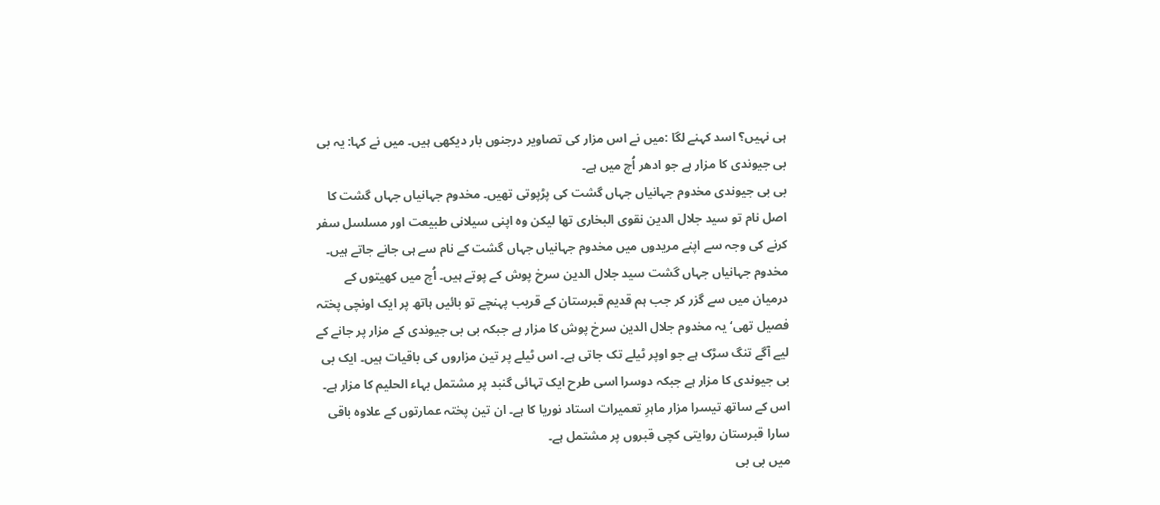ہی نہیں؟ اسد کہنے لگا :میں نے اس مزار کی تصاویر درجنوں بار دیکھی ہیں۔ میں نے کہا: یہ بی بی جیوندی کا مزار ہے جو ادھر اُچ میں ہے۔
بی بی جیوندی مخدوم جہانیاں جہاں گشت کی پڑپوتی تھیں۔ مخدوم جہانیاں جہاں گشت کا اصل نام تو سید جلال الدین نقوی البخاری تھا لیکن وہ اپنی سیلانی طبیعت اور مسلسل سفر کرنے کی وجہ سے اپنے مریدوں میں مخدوم جہانیاں جہاں گشت کے نام سے ہی جانے جاتے ہیں۔ مخدوم جہانیاں جہاں گشت سید جلال الدین سرخ پوش کے پوتے ہیں۔ اُچ میں کھیتوں کے درمیان میں سے گزر کر جب ہم قدیم قبرستان کے قریب پہنچے تو بائیں ہاتھ پر ایک اونچی پختہ فصیل تھی‘ یہ مخدوم جلال الدین سرخ پوش کا مزار ہے جبکہ بی بی جیوندی کے مزار پر جانے کے لیے آگے تنگ سڑک ہے جو اوپر ٹیلے تک جاتی ہے۔ اس ٹیلے پر تین مزاروں کی باقیات ہیں۔ ایک بی بی جیوندی کا مزار ہے جبکہ دوسرا اسی طرح ایک تہائی گنبد پر مشتمل بہاء الحلیم کا مزار ہے۔ اس کے ساتھ تیسرا مزار ماہرِ تعمیرات استاد نوریا کا ہے۔ ان تین پختہ عمارتوں کے علاوہ باقی سارا قبرستان روایتی کچی قبروں پر مشتمل ہے۔
میں بی بی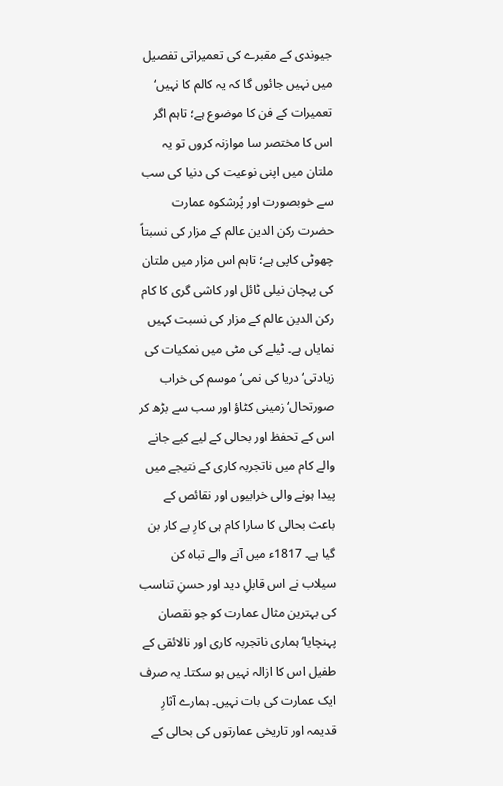جیوندی کے مقبرے کی تعمیراتی تفصیل میں نہیں جائوں گا کہ یہ کالم کا نہیں‘ تعمیرات کے فن کا موضوع ہے؛ تاہم اگر اس کا مختصر سا موازنہ کروں تو یہ ملتان میں اپنی نوعیت کی دنیا کی سب سے خوبصورت اور پُرشکوہ عمارت حضرت رکن الدین عالم کے مزار کی نسبتاً چھوٹی کاپی ہے؛ تاہم اس مزار میں ملتان کی پہچان نیلی ٹائل اور کاشی گری کا کام رکن الدین عالم کے مزار کی نسبت کہیں نمایاں ہے۔ ٹیلے کی مٹی میں نمکیات کی زیادتی‘ دریا کی نمی‘ موسم کی خراب صورتحال‘ زمینی کٹاؤ اور سب سے بڑھ کر اس کے تحفظ اور بحالی کے لیے کیے جانے والے کام میں ناتجربہ کاری کے نتیجے میں پیدا ہونے والی خرابیوں اور نقائص کے باعث بحالی کا سارا کام ہی کارِ بے کار بن گیا ہے۔ 1817ء میں آنے والے تباہ کن سیلاب نے اس قابلِ دید اور حسنِ تناسب کی بہترین مثال عمارت کو جو نقصان پہنچایا‘ ہماری ناتجربہ کاری اور نالائقی کے طفیل اس کا ازالہ نہیں ہو سکتا۔ یہ صرف ایک عمارت کی بات نہیں۔ ہمارے آثارِ قدیمہ اور تاریخی عمارتوں کی بحالی کے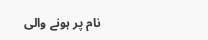نام پر ہونے والی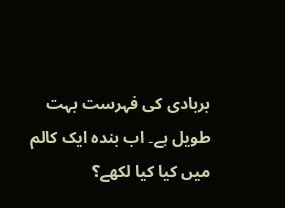بربادی کی فہرست بہت طویل ہے۔ اب بندہ ایک کالم میں کیا کیا لکھے؟